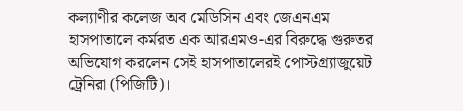কল্যাণীর কলেজ অব মেডিসিন এবং জেএনএম হাসপাতালে কর্মরত এক আরএমও-এর বিরুদ্ধে গুরুতর অভিযোগ করলেন সেই হাসপাতালেরই পোস্টগ্র্যাজুয়েট ট্রেনিরা (পিজিটি)।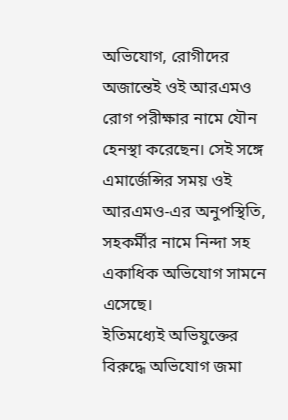অভিযোগ, রোগীদের অজান্তেই ওই আরএমও রোগ পরীক্ষার নামে যৌন হেনস্থা করেছেন। সেই সঙ্গে এমার্জেন্সির সময় ওই আরএমও-এর অনুপস্থিতি, সহকর্মীর নামে নিন্দা সহ একাধিক অভিযোগ সামনে এসেছে।
ইতিমধ্যেই অভিযুক্তের বিরুদ্ধে অভিযোগ জমা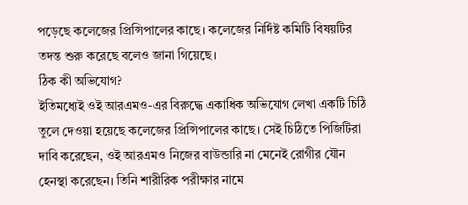পড়েছে কলেজের প্রিন্সিপালের কাছে। কলেজের নির্দিষ্ট কমিটি বিষয়টির তদন্ত শুরু করেছে বলেও জানা গিয়েছে।
ঠিক কী অভিযোগ?
ইতিমধ্যেই ওই আরএমও-এর বিরুদ্ধে একাধিক অভিযোগ লেখা একটি চিঠি তুলে দেওয়া হয়েছে কলেজের প্রিন্সিপালের কাছে। সেই চিঠিতে পিজিটিরা দাবি করেছেন, ওই আরএমও নিজের বাউন্ডারি না মেনেই রোগীর যৌন হেনস্থা করেছেন। তিনি শারীরিক পরীক্ষার নামে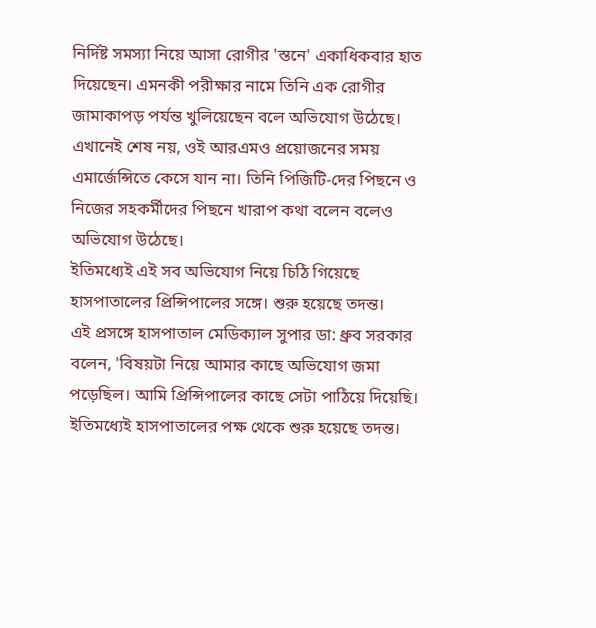নির্দিষ্ট সমস্যা নিয়ে আসা রোগীর 'স্তনে' একাধিকবার হাত দিয়েছেন। এমনকী পরীক্ষার নামে তিনি এক রোগীর জামাকাপড় পর্যন্ত খুলিয়েছেন বলে অভিযোগ উঠেছে।
এখানেই শেষ নয়, ওই আরএমও প্রয়োজনের সময় এমার্জেন্সিতে কেসে যান না। তিনি পিজিটি-দের পিছনে ও নিজের সহকর্মীদের পিছনে খারাপ কথা বলেন বলেও অভিযোগ উঠেছে।
ইতিমধ্যেই এই সব অভিযোগ নিয়ে চিঠি গিয়েছে হাসপাতালের প্রিন্সিপালের সঙ্গে। শুরু হয়েছে তদন্ত।
এই প্রসঙ্গে হাসপাতাল মেডিক্যাল সুপার ডা: ধ্রুব সরকার বলেন, 'বিষয়টা নিয়ে আমার কাছে অভিযোগ জমা পড়েছিল। আমি প্রিন্সিপালের কাছে সেটা পাঠিয়ে দিয়েছি। ইতিমধ্যেই হাসপাতালের পক্ষ থেকে শুরু হয়েছে তদন্ত।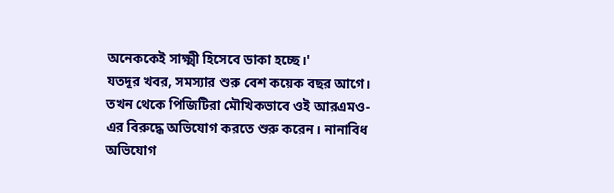অনেককেই সাক্ষ্মী হিসেবে ডাকা হচ্ছে।'
যতদূর খবর, সমস্যার শুরু বেশ কয়েক বছর আগে। তখন থেকে পিজিটিরা মৌখিকভাবে ওই আরএমও-এর বিরুদ্ধে অভিযোগ করতে শুরু করেন। নানাবিধ অভিযোগ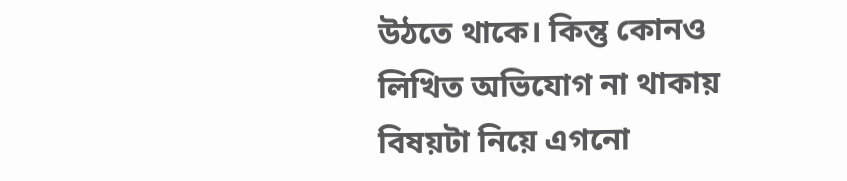উঠতে থাকে। কিন্তু কোনও লিখিত অভিযোগ না থাকায় বিষয়টা নিয়ে এগনো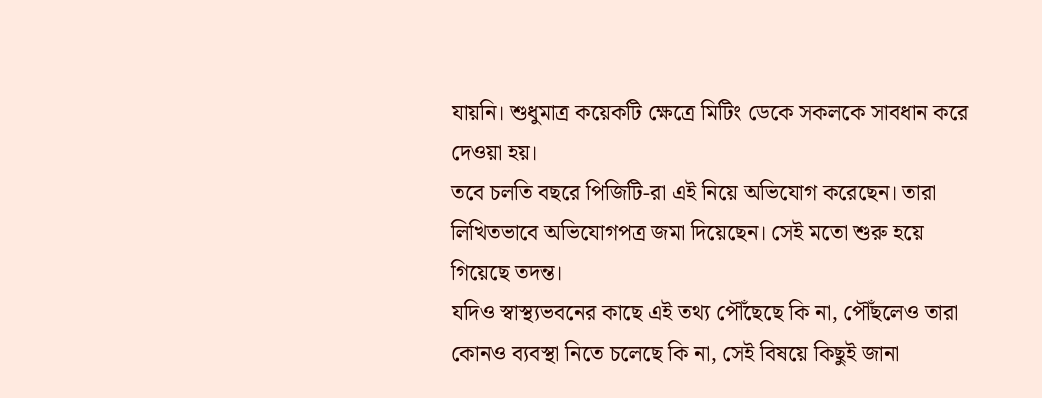যায়নি। শুধুমাত্র কয়েকটি ক্ষেত্রে মিটিং ডেকে সকলকে সাবধান করে দেওয়া হয়।
তবে চলতি বছরে পিজিটি-রা এই নিয়ে অভিযোগ করেছেন। তারা লিখিতভাবে অভিযোগপত্র জমা দিয়েছেন। সেই মতো শুরু হয়ে গিয়েছে তদন্ত।
যদিও স্বাস্থ্যভবনের কাছে এই তথ্য পৌঁছেছে কি না, পৌঁছলেও তারা কোনও ব্যবস্থা নিতে চলেছে কি না, সেই বিষয়ে কিছুই জানা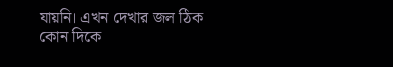যায়নি। এখন দেখার জল ঠিক কোন দিকে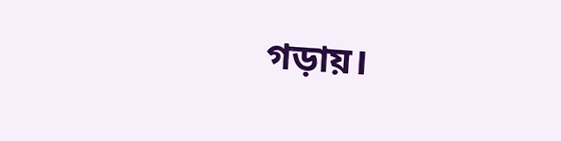গড়ায়।